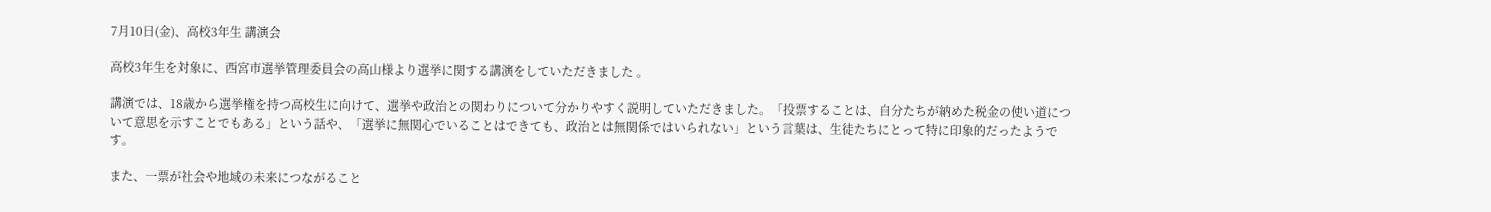7月10日(金)、高校3年生 講演会

高校3年生を対象に、西宮市選挙管理委員会の高山様より選挙に関する講演をしていただきました 。

講演では、18歳から選挙権を持つ高校生に向けて、選挙や政治との関わりについて分かりやすく説明していただきました。「投票することは、自分たちが納めた税金の使い道について意思を示すことでもある」という話や、「選挙に無関心でいることはできても、政治とは無関係ではいられない」という言葉は、生徒たちにとって特に印象的だったようです。

また、一票が社会や地域の未来につながること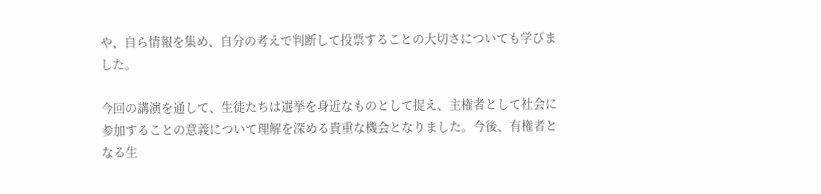や、自ら情報を集め、自分の考えで判断して投票することの大切さについても学びました。

今回の講演を通して、生徒たちは選挙を身近なものとして捉え、主権者として社会に参加することの意義について理解を深める貴重な機会となりました。今後、有権者となる生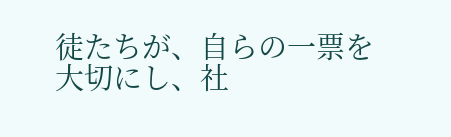徒たちが、自らの一票を大切にし、社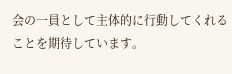会の一員として主体的に行動してくれることを期待しています。